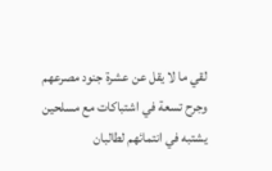لقي ما لا يقل عن عشرة جنود مصرعهم وجرح تسعة في اشتباكات مع مسلحين يشتبه في انتمائهم لطالبان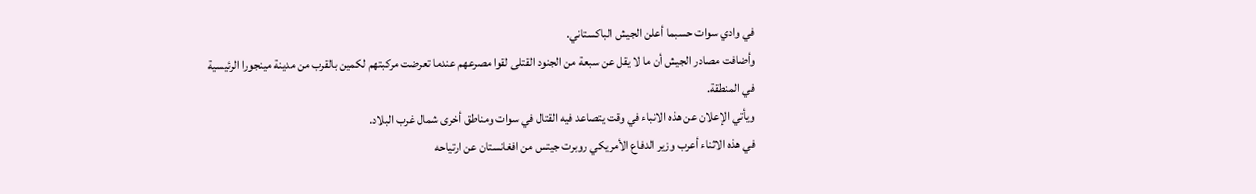في وادي سوات حسبما أعلن الجيش الباكستاني.
وأضافت مصادر الجيش أن ما لا يقل عن سبعة من الجنود القتلى لقوا مصرعهم عندما تعرضت مركبتهم لكمين بالقرب من مدينة مينجورا الرئيسية في المنطقة.
ويأتي الإعلان عن هذه الانباء في وقت يتصاعد فيه القتال في سوات ومناطق أخرى شمال غرب البلاد.
في هذه الاثناء أعرب وزير الدفاع الأمريكي روبرت جيتس من افغانستان عن ارتياحه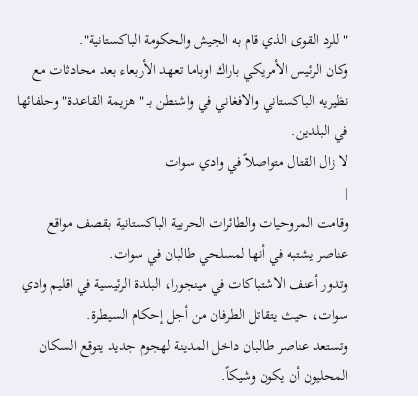"للرد القوى الذي قام به الجيش والحكومة الباكستانية".
وكان الرئيس الأمريكي باراك اوباما تعهد الأربعاء بعد محادثات مع نظيريه الباكستاني والافغاني في واشنطن بـ "هزيمة القاعدة" وحلفائها في البلدين.
لا زال القتال متواصلاً في وادي سوات
|
وقامت المروحيات والطائرات الحربية الباكستانية بقصف مواقع عناصر يشتبه في أنها لمسلحي طالبان في سوات.
وتدور أعنف الاشتباكات في مينجورا، البلدة الرئيسية في اقليم وادي سوات، حيث يتقاتل الطرفان من أجل إحكام السيطرة.
وتستعد عناصر طالبان داخل المدينة لهجوم جديد يتوقع السكان المحليون أن يكون وشيكاً.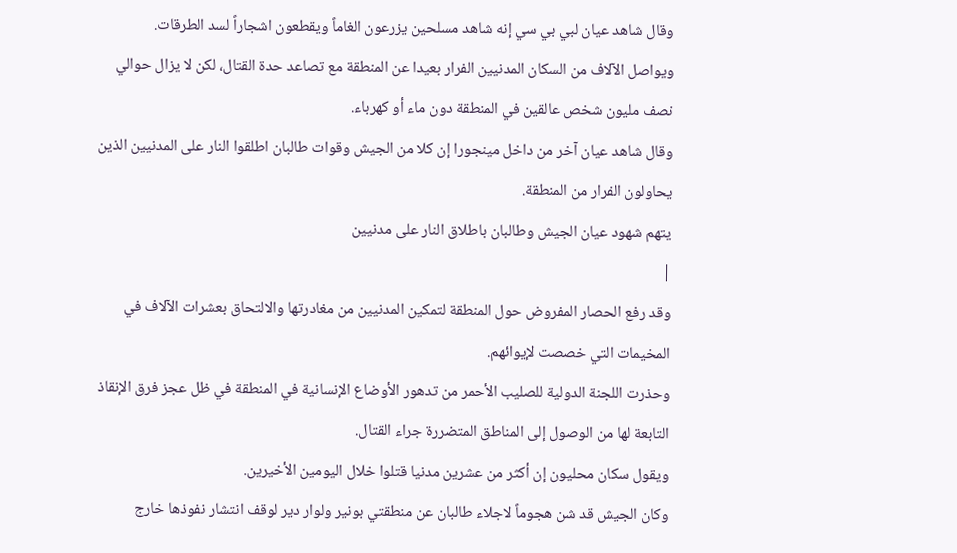وقال شاهد عيان لبي بي سي إنه شاهد مسلحين يزرعون الغاماً ويقطعون اشجاراً لسد الطرقات.
ويواصل الآلاف من السكان المدنيين الفرار بعيدا عن المنطقة مع تصاعد حدة القتال، لكن لا يزال حوالي نصف مليون شخص عالقين في المنطقة دون ماء أو كهرباء.
وقال شاهد عيان آخر من داخل مينجورا إن كلا من الجيش وقوات طالبان اطلقوا النار على المدنيين الذين يحاولون الفرار من المنطقة.
يتهم شهود عيان الجيش وطالبان باطلاق النار على مدنيين
|
وقد رفع الحصار المفروض حول المنطقة لتمكين المدنيين من مغادرتها والالتحاق بعشرات الآلاف في المخيمات التي خصصت لإيوائهم.
وحذرت اللجنة الدولية للصليب الأحمر من تدهور الأوضاع الإنسانية في المنطقة في ظل عجز فرق الإنقاذ التابعة لها من الوصول إلى المناطق المتضررة جراء القتال.
ويقول سكان محليون إن أكثر من عشرين مدنيا قتلوا خلال اليومين الأخيرين.
وكان الجيش قد شن هجوماً لاجلاء طالبان عن منطقتي بونير ولوار دير لوقف انتشار نفوذها خارج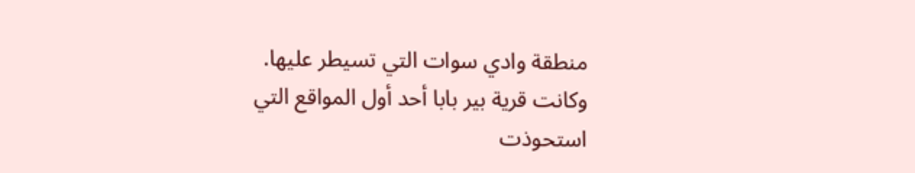منطقة وادي سوات التي تسيطر عليها.
وكانت قرية بير بابا أحد أول المواقع التي استحوذت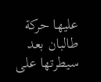عليها حركة طالبان بعد سيطرتها على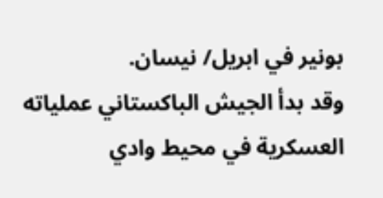بونير في ابريل/ نيسان.
وقد بدأ الجيش الباكستاني عملياته العسكرية في محيط وادي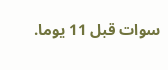سوات قبل 11 يوما.